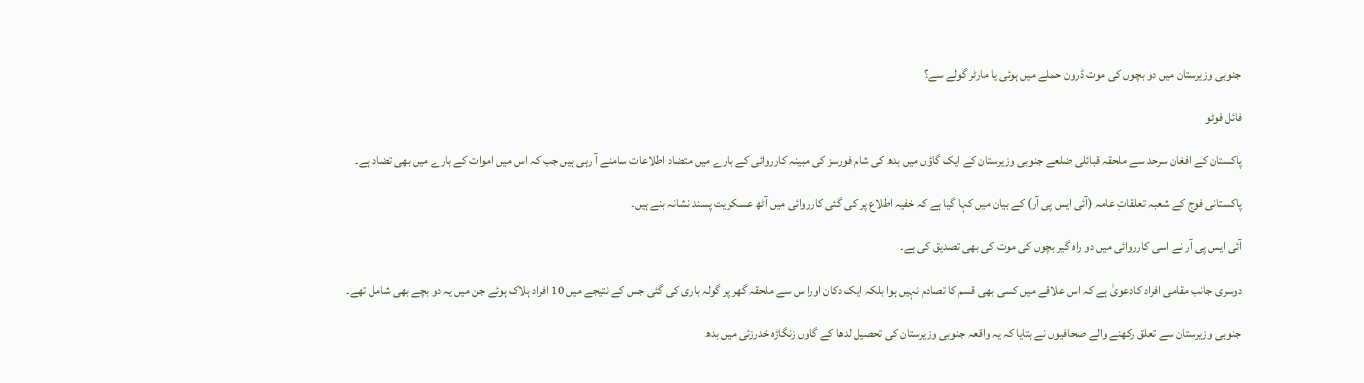جنوبی وزیرستان میں دو بچوں کی موت ڈرون حملے میں ہوئی یا مارٹر گولے سے؟

فائل فوٹو

پاکستان کے افغان سرحد سے ملحقہ قبائلی ضلعے جنوبی وزیرستان کے ایک گاؤں میں بدھ کی شام فورسز کی مبینہ کارروائی کے بارے میں متضاد اطلاعات سامنے آ رہی ہیں جب کہ اس میں اموات کے بارے میں بھی تضاد ہے۔

پاکستانی فوج کے شعبہ تعلقاتِ عامہ (آئی ایس پی آر) کے بیان میں کہا گیا ہے کہ خفیہ اطلاع پر کی گئی کارروائی میں آٹھ عسکریت پسند نشانہ بنے ہیں۔

آئی ایس پی آر نے اسی کارروائی میں دو راہ گیر بچوں کی موت کی بھی تصدیق کی ہے۔

دوسری جانب مقامی افراد کادعویٰ ہے کہ اس علاقے میں کسی بھی قسم کا تصادم نہیں ہوا بلکہ ایک دکان اورا س سے ملحقہ گھر پر گولہ باری کی گئی جس کے نتیجے میں 10 افراد ہلاک ہوئے جن میں یہ دو بچے بھی شامل تھے۔

جنوبی وزیرستان سے تعلق رکھنے والے صحافیوں نے بتایا کہ یہ واقعہ جنوبی وزیرستان کی تحصیل لدھا کے گاوں زنگاڑہ خدرزئی میں بدھ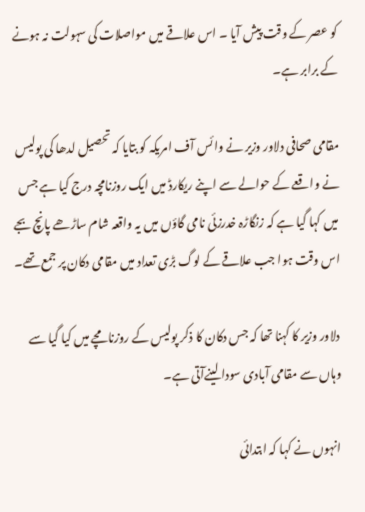کو عصر کے وقت پیش آیا ۔ اس علاقے میں مواصلات کی سہولت نہ ہونے کے برابر ہے۔

مقامی صحافی دلاور وزیر نے وائس آف امریکہ کو بتایا کہ تحصیل لدھا کی پولیس نے واقعے کے حوالے سے اپنے ریکارڈ میں ایک روزنامچہ درج کیا ہے جس میں کہا گیا ہے کہ زنگاڑہ خدرزئی نامی گاؤں میں یہ واقعہ شام ساڑھے پانچ بجے اس وقت ہوا جب علاقے کے لوگ بڑی تعداد میں مقامی دکان پر جمع تھے۔

دلاور وزیر کا کہنا تھا کہ جس دکان کا ذکر پولیس کے روزنامچے میں کیا گیا سے وہاں سے مقامی آبادی سودا لینےآتی ہے۔

انہوں نے کہا کہ ابتدائی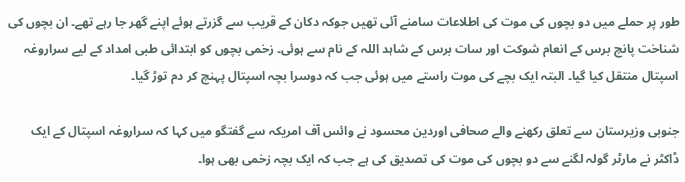طور پر حملے میں دو بچوں کی موت کی اطلاعات سامنے آئی تھیں جوکہ دکان کے قریب سے گزرتے ہوئے اپنے گھر جا رہے تھے۔ ان بچوں کی شناخت پانچ برس کے انعام شوکت اور سات برس کے شاہد اللہ کے نام سے ہوئی۔ زخمی بچوں کو ابتدائی طبی امداد کے لیے سراروغہ اسپتال منتقل کیا گیا۔ البتہ ایک بچے کی موت راستے میں ہوئی جب کہ دوسرا بچہ اسپتال پہنچ کر دم توڑ گیا۔

جنوبی وزیرستان سے تعلق رکھنے والے صحافی اوردین محسود نے وائس آف امریکہ سے گفتگو میں کہا کہ سراروغہ اسپتال کے ایک ڈاکٹر نے مارٹر گولہ لگنے سے دو بچوں کی موت کی تصدیق کی ہے جب کہ ایک بچہ زخمی بھی ہوا۔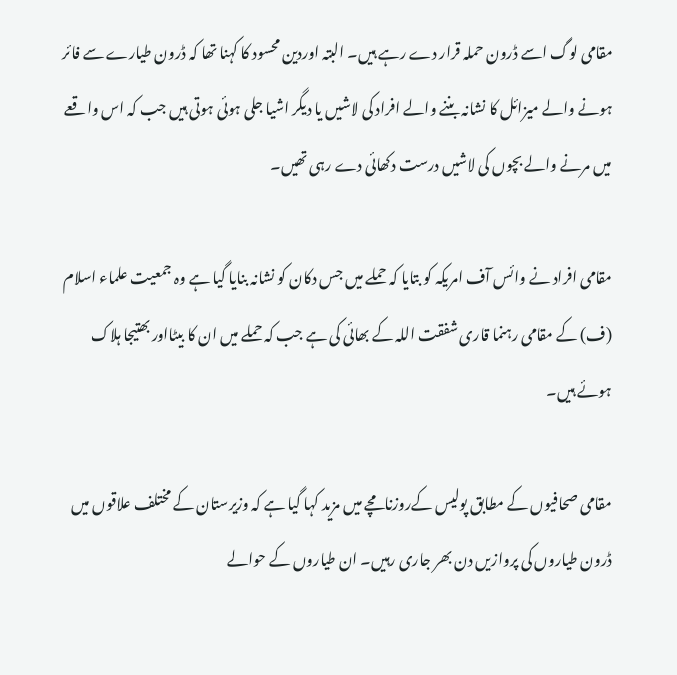مقامی لوگ اسے ڈرون حملہ قرار دے رہے ہیں۔ البتہ اوردین محسود کا کہنا تھا کہ ڈرون طیارے سے فائر ہونے والے میزائل کا نشانہ بننے والے افراد کی لاشیں یا دیگر اشیا جلی ہوئی ہوتی ہیں جب کہ اس واقعے میں مرنے والے بچوں کی لاشیں درست دکھائی دے رہی تھیں۔

مقامی افراد نے وائس آف امریکہ کو بتایا کہ حملے میں جس دکان کو نشانہ بنایا گیا ہے وہ جمعیت علماء اسلام (ف) کے مقامی رہنما قاری شفقت اللہ کے بھائی کی ہے جب کہ حملے میں ان کا بیٹااور بھتیجا ہلاک ہوئے ہیں۔

مقامی صحافیوں کے مطابق پولیس کےروزنامچے میں مزید کہا گیا ہے کہ وزیرستان کے مختلف علاقوں میں ڈرون طیاروں کی پروازیں دن بھر جاری رہیں۔ ان طیاروں کے حوالے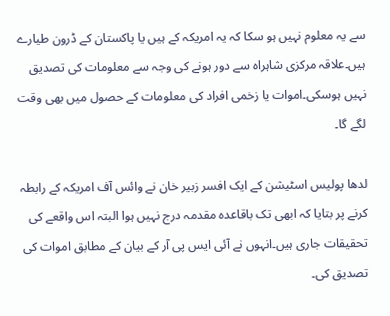سے یہ معلوم نہیں ہو سکا کہ یہ امریکہ کے ہیں یا پاکستان کے ڈرون طیارے ہیں۔علاقہ مرکزی شاہراہ سے دور ہونے کی وجہ سے معلومات کی تصدیق نہیں ہوسکی۔اموات یا زخمی افراد کی معلومات کے حصول میں بھی وقت لگے گا۔

لدھا پولیس اسٹیشن کے ایک افسر زبیر خان نے وائس آف امریکہ کے رابطہ کرنے پر بتایا کہ ابھی تک باقاعدہ مقدمہ درج نہیں ہوا البتہ اس واقعے کی تحقیقات جاری ہیں۔انہوں نے آئی ایس پی آر کے بیان کے مطابق اموات کی تصدیق کی۔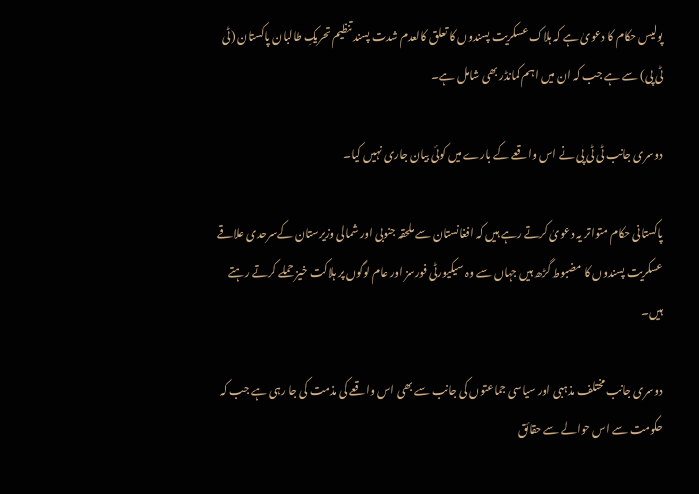پولیس حکام کا دعویٰ ہے کہ ہلاک عسکریت پسندوں کا تعلق کالعدم شدت پسند تنظیم تحریکِ طالبان پاکستان (ٹی ٹی پی) سے ہے جب کہ ان میں اہم کمانڈر بھی شامل ہے۔

دوسری جانب ٹی ٹی پی نے اس واقعے کے بارے میں کوئی بیان جاری نہیں کیا۔

پاکستانی حکام متواتر یہ دعویٰ کرتے رہے ہیں کہ افغانستان سے ملحقہ جنوبی اور شمالی وزیرستان کےسرحدی علاقے عسکریت پسندوں کا مضبوط گڑھ ہیں جہاں سے وہ سیکیورٹی فورسز اور عام لوگوں پر ہلاکت خیز حملے کرتے رہتے ہیں۔

دوسری جانب مختلف مذہبی اور سیاسی جماعتوں کی جانب سے بھی اس واقعے کی مذمت کی جا رہی ہے جب کہ حکومت سے اس حوالے سے حقائق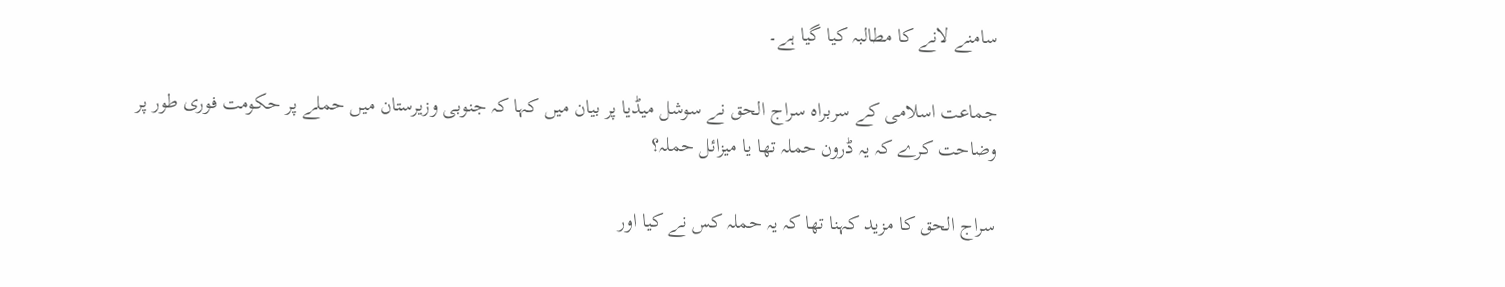سامنے لانے کا مطالبہ کیا گیا ہے۔

جماعت اسلامی کے سربراہ سراج الحق نے سوشل میڈیا پر بیان میں کہا کہ جنوبی وزیرستان میں حملے پر حکومت فوری طور پر وضاحت کرے کہ یہ ڈرون حملہ تھا یا میزائل حملہ؟

سراج الحق کا مزید کہنا تھا کہ یہ حملہ کس نے کیا اور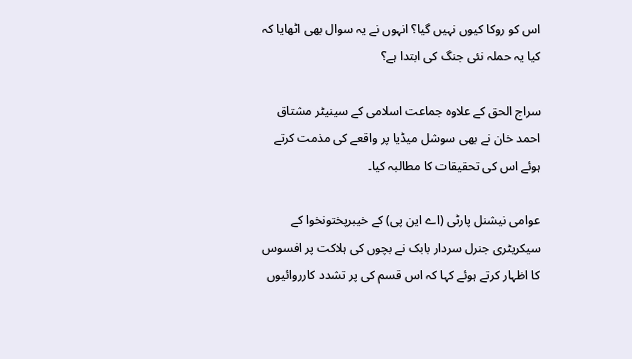اس کو روکا کیوں نہیں گیا؟ انہوں نے یہ سوال بھی اٹھایا کہ کیا یہ حملہ نئی جنگ کی ابتدا ہے؟

سراج الحق کے علاوہ جماعت اسلامی کے سینیٹر مشتاق احمد خان نے بھی سوشل میڈیا پر واقعے کی مذمت کرتے ہوئے اس کی تحقیقات کا مطالبہ کیا۔

عوامی نیشنل پارٹی (اے این پی) کے خیبرپختونخوا کے سیکریٹری جنرل سردار بابک نے بچوں کی ہلاکت پر افسوس کا اظہار کرتے ہوئے کہا کہ اس قسم کی پر تشدد کارروائیوں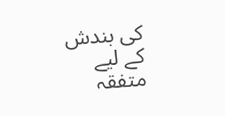کی بندش کے لیے متفقہ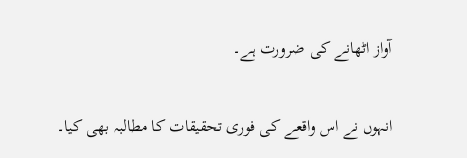آواز اٹھانے کی ضرورت ہے۔

انہوں نے اس واقعے کی فوری تحقیقات کا مطالبہ بھی کیا۔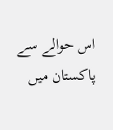اس حوالے سے پاکستان میں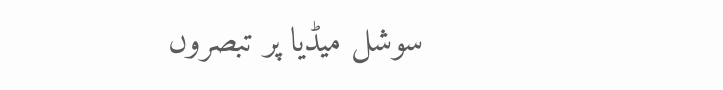سوشل میڈیا پر تبصروں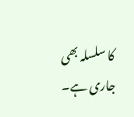کا سلسلہ بھی جاری ہے۔